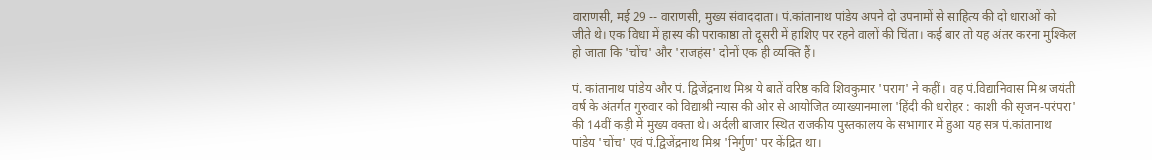वाराणसी, मई 29 -- वाराणसी, मुख्य संवाददाता। पं.कांतानाथ पांडेय अपने दो उपनामों से साहित्य की दो धाराओं को जीते थे। एक विधा में हास्य की पराकाष्ठा तो दूसरी में हाशिए पर रहने वालों की चिंता। कई बार तो यह अंतर करना मुश्किल हो जाता कि 'चोंच' और 'राजहंस' दोनों एक ही व्यक्ति हैं।

पं. कांतानाथ पांडेय और पं. द्विजेंद्रनाथ मिश्र ये बातें वरिष्ठ कवि शिवकुमार 'पराग' ने कहीं। वह पं.विद्यानिवास मिश्र जयंती वर्ष के अंतर्गत गुरुवार को विद्याश्री न्यास की ओर से आयोजित व्याख्यानमाला 'हिंदी की धरोहर : काशी की सृजन-परंपरा' की 14वीं कड़ी में मुख्य वक्ता थे। अर्दली बाजार स्थित राजकीय पुस्तकालय के सभागार में हुआ यह सत्र पं.कांतानाथ पांडेय 'चोंच' एवं पं.द्विजेंद्रनाथ मिश्र 'निर्गुण' पर केंद्रित था।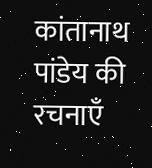कांतानाथ पांडेय की रचनाएँ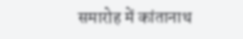समारोह में कांतानाथ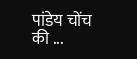पांडेय चोंच की ...